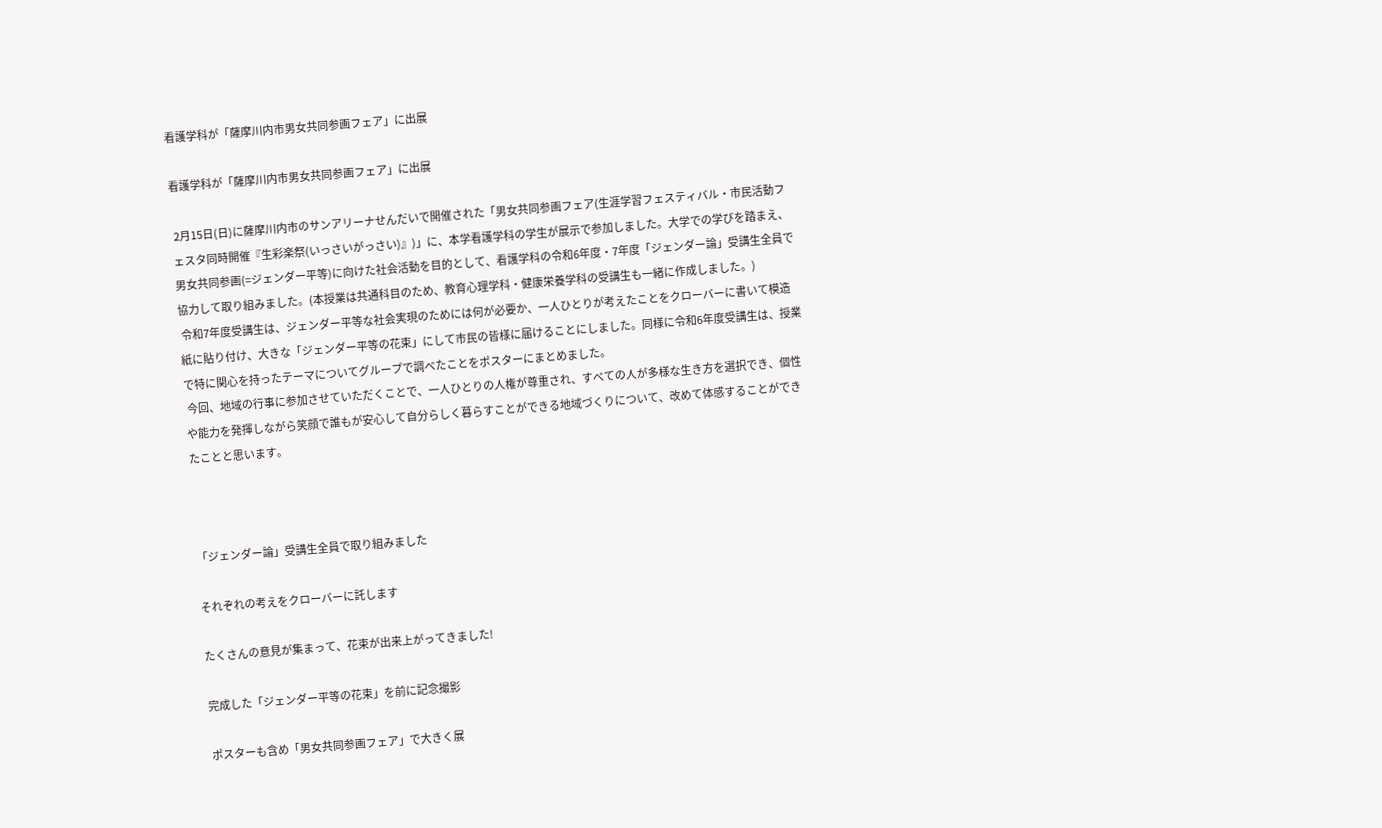看護学科が「薩摩川内市男女共同参画フェア」に出展

看護学科が「薩摩川内市男女共同参画フェア」に出展

 2月15日(日)に薩摩川内市のサンアリーナせんだいで開催された「男女共同参画フェア(生涯学習フェスティバル・市民活動フェスタ同時開催『生彩楽祭(いっさいがっさい)』)」に、本学看護学科の学生が展示で参加しました。大学での学びを踏まえ、男女共同参画(=ジェンダー平等)に向けた社会活動を目的として、看護学科の令和6年度・7年度「ジェンダー論」受講生全員で協力して取り組みました。(本授業は共通科目のため、教育心理学科・健康栄養学科の受講生も一緒に作成しました。)
 令和7年度受講生は、ジェンダー平等な社会実現のためには何が必要か、一人ひとりが考えたことをクローバーに書いて模造紙に貼り付け、大きな「ジェンダー平等の花束」にして市民の皆様に届けることにしました。同様に令和6年度受講生は、授業で特に関心を持ったテーマについてグループで調べたことをポスターにまとめました。
 今回、地域の行事に参加させていただくことで、一人ひとりの人権が尊重され、すべての人が多様な生き方を選択でき、個性や能力を発揮しながら笑顔で誰もが安心して自分らしく暮らすことができる地域づくりについて、改めて体感することができたことと思います。



「ジェンダー論」受講生全員で取り組みました

それぞれの考えをクローバーに託します

たくさんの意見が集まって、花束が出来上がってきました!

完成した「ジェンダー平等の花束」を前に記念撮影

ポスターも含め「男女共同参画フェア」で大きく展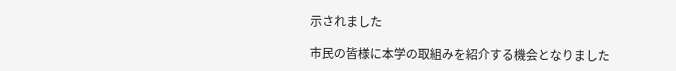示されました

市民の皆様に本学の取組みを紹介する機会となりました